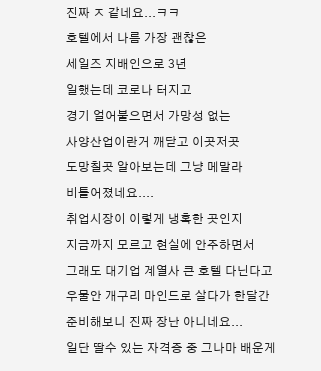진짜 ㅈ 같네요...ㅋㅋ
호텔에서 나름 가장 괜찮은
세일즈 지배인으로 3년
일했는데 코로나 터지고
경기 얼어붙으면서 가망성 없는
사양산업이란거 깨닫고 이곳저곳
도망칠곳 알아보는데 그냥 메말라
비틀어졌네요....
취업시장이 이렇게 냉혹한 곳인지
지금까지 모르고 현실에 안주하면서
그래도 대기업 계열사 큰 호텔 다닌다고
우물안 개구리 마인드로 살다가 한달간
준비해보니 진짜 장난 아니네요...
일단 딸수 있는 자격증 중 그나마 배운게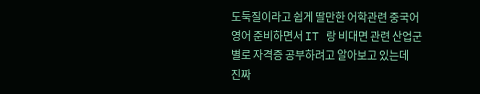도둑질이라고 쉽게 딸만한 어학관련 중국어
영어 준비하면서 IT 랑 비대면 관련 산업군
별로 자격증 공부하려고 알아보고 있는데
진짜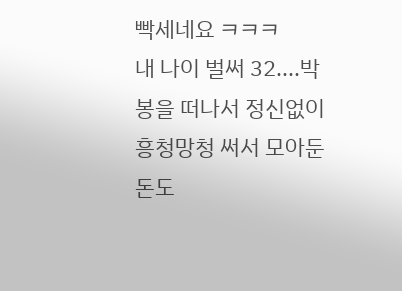빡세네요 ㅋㅋㅋ
내 나이 벌써 32....박봉을 떠나서 정신없이
흥청망청 써서 모아둔 돈도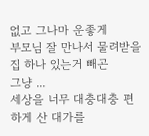없고 그나마 운좋게
부모님 잘 만나서 물려받을 집 하나 있는거 빼곤
그냥 ...
세상을 너무 대충대충 편하게 산 대가를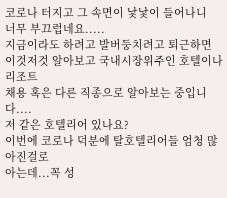코로나 터지고 그 속면이 낯낯이 들어나니
너무 부끄럽네요.....
지금이라도 하려고 발버둥치려고 퇴근하면
이것저것 알아보고 국내시장위주인 호텔이나 리조트
채용 혹은 다른 직종으로 알아보는 중입니다....
저 같은 호텔리어 있나요?
이번에 코로나 덕분에 탈호텔리어들 엄청 많아진걸로
아는데...꼭 성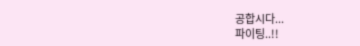공합시다...
파이팅..!!